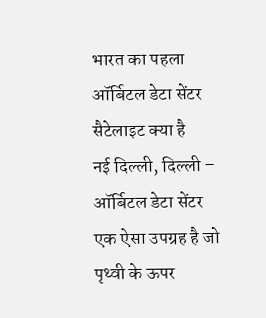भारत का पहला ऑर्बिटल डेटा सेंटर सैटेलाइट क्या है
नई दिल्ली, दिल्ली – ऑर्बिटल डेटा सेंटर एक ऐसा उपग्रह है जो पृथ्वी के ऊपर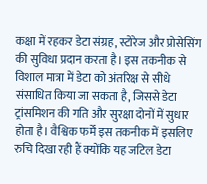कक्षा में रहकर डेटा संग्रह, स्टोरेज और प्रोसेसिंग की सुविधा प्रदान करता है। इस तकनीक से विशाल मात्रा में डेटा को अंतरिक्ष से सीधे संसाधित किया जा सकता है, जिससे डेटा ट्रांसमिशन की गति और सुरक्षा दोनों में सुधार होता है। वैश्विक फर्में इस तकनीक में इसलिए रुचि दिखा रही हैं क्योंकि यह जटिल डेटा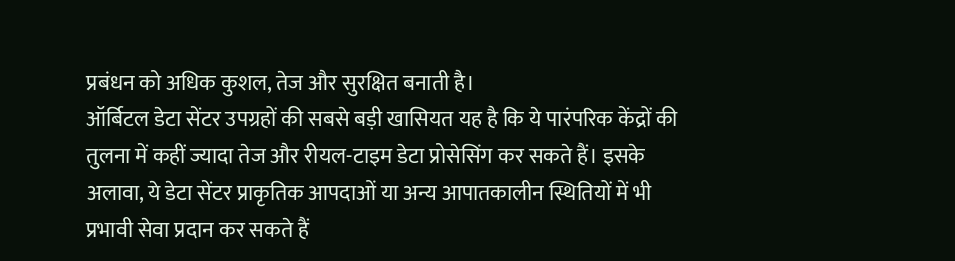प्रबंधन को अधिक कुशल, तेज और सुरक्षित बनाती है।
ऑर्बिटल डेटा सेंटर उपग्रहों की सबसे बड़ी खासियत यह है कि ये पारंपरिक केंद्रों की तुलना में कहीं ज्यादा तेज और रीयल-टाइम डेटा प्रोसेसिंग कर सकते हैं। इसके अलावा, ये डेटा सेंटर प्राकृतिक आपदाओं या अन्य आपातकालीन स्थितियों में भी प्रभावी सेवा प्रदान कर सकते हैं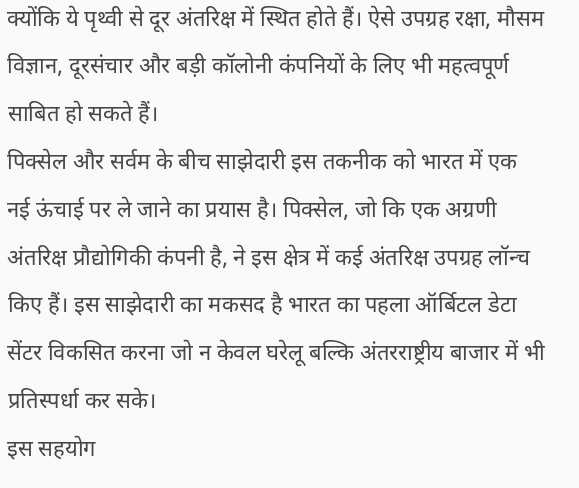क्योंकि ये पृथ्वी से दूर अंतरिक्ष में स्थित होते हैं। ऐसे उपग्रह रक्षा, मौसम विज्ञान, दूरसंचार और बड़ी कॉलोनी कंपनियों के लिए भी महत्वपूर्ण साबित हो सकते हैं।
पिक्सेल और सर्वम के बीच साझेदारी इस तकनीक को भारत में एक नई ऊंचाई पर ले जाने का प्रयास है। पिक्सेल, जो कि एक अग्रणी अंतरिक्ष प्रौद्योगिकी कंपनी है, ने इस क्षेत्र में कई अंतरिक्ष उपग्रह लॉन्च किए हैं। इस साझेदारी का मकसद है भारत का पहला ऑर्बिटल डेटा सेंटर विकसित करना जो न केवल घरेलू बल्कि अंतरराष्ट्रीय बाजार में भी प्रतिस्पर्धा कर सके।
इस सहयोग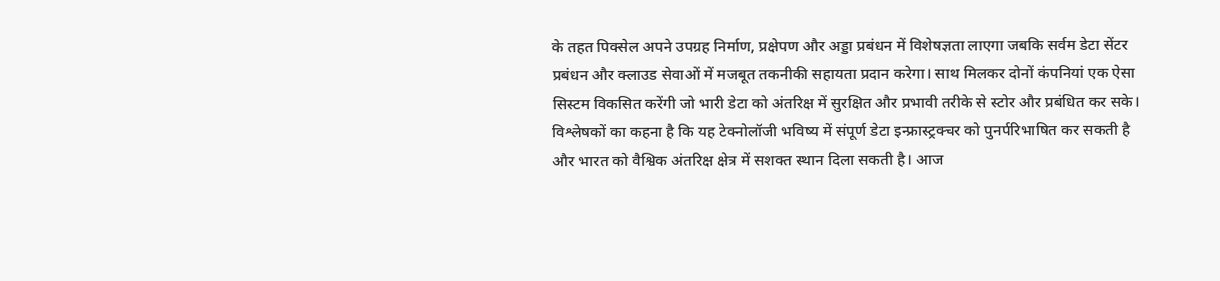के तहत पिक्सेल अपने उपग्रह निर्माण, प्रक्षेपण और अड्डा प्रबंधन में विशेषज्ञता लाएगा जबकि सर्वम डेटा सेंटर प्रबंधन और क्लाउड सेवाओं में मजबूत तकनीकी सहायता प्रदान करेगा। साथ मिलकर दोनों कंपनियां एक ऐसा सिस्टम विकसित करेंगी जो भारी डेटा को अंतरिक्ष में सुरक्षित और प्रभावी तरीके से स्टोर और प्रबंधित कर सके।
विश्लेषकों का कहना है कि यह टेक्नोलॉजी भविष्य में संपूर्ण डेटा इन्फ्रास्ट्रक्चर को पुनर्परिभाषित कर सकती है और भारत को वैश्विक अंतरिक्ष क्षेत्र में सशक्त स्थान दिला सकती है। आज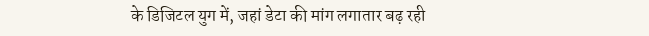के डिजिटल युग में, जहां डेटा की मांग लगातार बढ़ रही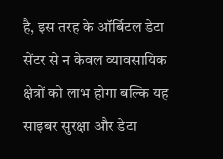है, इस तरह के ऑर्बिटल डेटा सेंटर से न केवल व्यावसायिक क्षेत्रों को लाभ होगा बल्कि यह साइबर सुरक्षा और डेटा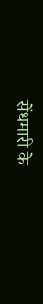सेंधमारी के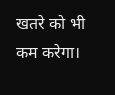खतरे को भी कम करेगा।